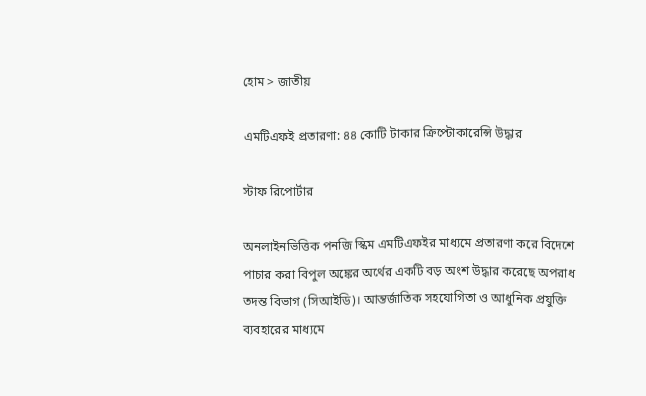হোম > জাতীয়

এমটিএফই প্রতারণা: ৪৪ কোটি টাকার ক্রিপ্টোকারেন্সি উদ্ধার

স্টাফ রিপোর্টার

অনলাইনভিত্তিক পনজি স্কিম এমটিএফইর মাধ্যমে প্রতারণা করে বিদেশে পাচার করা বিপুল অঙ্কের অর্থের একটি বড় অংশ উদ্ধার করেছে অপরাধ তদন্ত বিভাগ (সিআইডি)। আন্তর্জাতিক সহযোগিতা ও আধুনিক প্রযুক্তি ব্যবহারের মাধ্যমে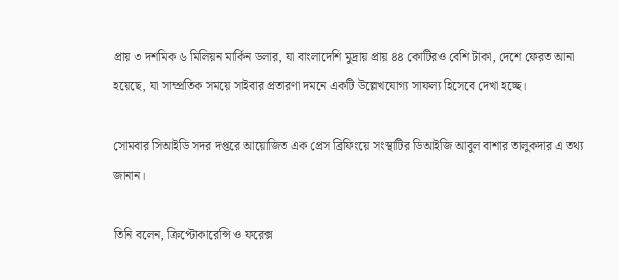প্রায় ৩ দশমিক ৬ মিলিয়ন মার্কিন ডলার, যা বাংলাদেশি মুদ্রায় প্রায় ৪৪ কোটিরও বেশি টাকা, দেশে ফেরত আনা হয়েছে, যা সাম্প্রতিক সময়ে সাইবার প্রতারণা দমনে একটি উল্লেখযোগ্য সাফল্য হিসেবে দেখা হচ্ছে।

সোমবার সিআইডি সদর দপ্তরে আয়োজিত এক প্রেস ব্রিফিংয়ে সংস্থাটির ডিআইজি আবুল বাশার তালুকদার এ তথ্য জানান।

তিনি বলেন, ক্রিপ্টোকারেন্সি ও ফরেক্স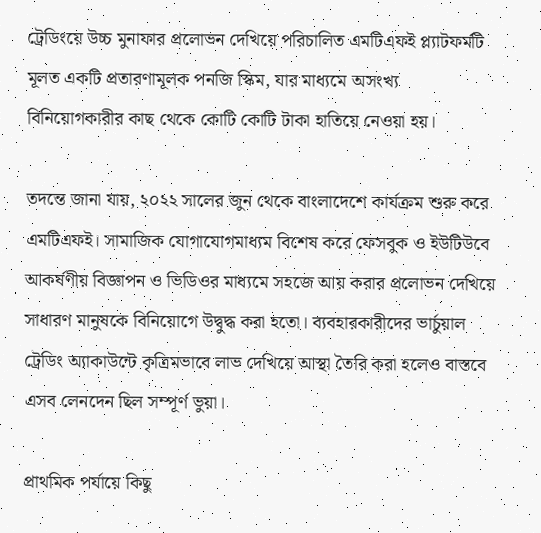ট্রেডিংয়ে উচ্চ মুনাফার প্রলোভন দেখিয়ে পরিচালিত এমটিএফই প্ল্যাটফর্মটি মূলত একটি প্রতারণামূলক পনজি স্কিম, যার মাধ্যমে অসংখ্য বিনিয়োগকারীর কাছ থেকে কোটি কোটি টাকা হাতিয়ে নেওয়া হয়।

তদন্তে জানা যায়, ২০২২ সালের জুন থেকে বাংলাদেশে কার্যক্রম শুরু করে এমটিএফই। সামাজিক যোগাযোগমাধ্যম বিশেষ করে ফেসবুক ও ইউটিউবে আকর্ষণীয় বিজ্ঞাপন ও ভিডিওর মাধ্যমে সহজে আয় করার প্রলোভন দেখিয়ে সাধারণ মানুষকে বিনিয়োগে উদ্বুদ্ধ করা হতো। ব্যবহারকারীদের ভার্চুয়াল ট্রেডিং অ্যাকাউন্টে কৃত্রিমভাবে লাভ দেখিয়ে আস্থা তৈরি করা হলেও বাস্তবে এসব লেনদেন ছিল সম্পূর্ণ ভুয়া।

প্রাথমিক পর্যায়ে কিছু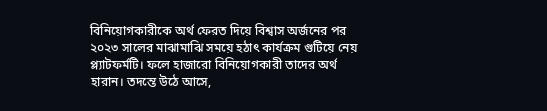বিনিয়োগকারীকে অর্থ ফেরত দিয়ে বিশ্বাস অর্জনের পর ২০২৩ সালের মাঝামাঝি সময়ে হঠাৎ কার্যক্রম গুটিয়ে নেয় প্ল্যাটফর্মটি। ফলে হাজারো বিনিয়োগকারী তাদের অর্থ হারান। তদন্তে উঠে আসে,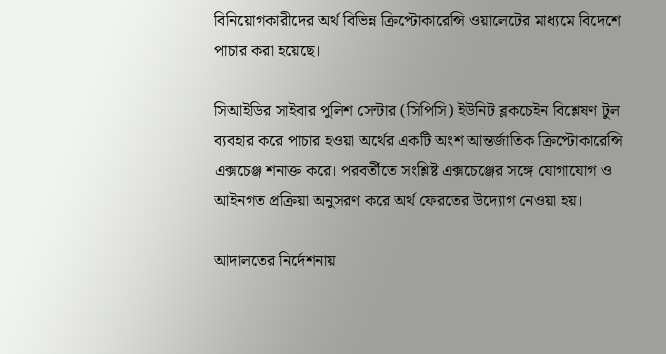বিনিয়োগকারীদের অর্থ বিভিন্ন ক্রিপ্টোকারেন্সি ওয়ালেটের মাধ্যমে বিদেশে পাচার করা হয়েছে।

সিআইডির সাইবার পুলিশ সেন্টার (সিপিসি) ইউনিট ব্লকচেইন বিশ্লেষণ টুল ব্যবহার করে পাচার হওয়া অর্থের একটি অংশ আন্তর্জাতিক ক্রিপ্টোকারেন্সি এক্সচেঞ্জ শনাক্ত করে। পরবর্তীতে সংশ্লিষ্ট এক্সচেঞ্জের সঙ্গে যোগাযোগ ও আইনগত প্রক্রিয়া অনুসরণ করে অর্থ ফেরতের উদ্যোগ নেওয়া হয়।

আদালতের নির্দেশনায়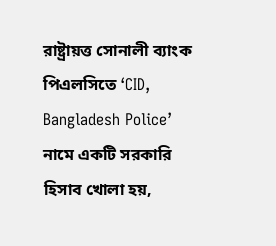রাষ্ট্রায়ত্ত সোনালী ব্যাংক পিএলসিতে ‘CID, Bangladesh Police’ নামে একটি সরকারি হিসাব খোলা হয়,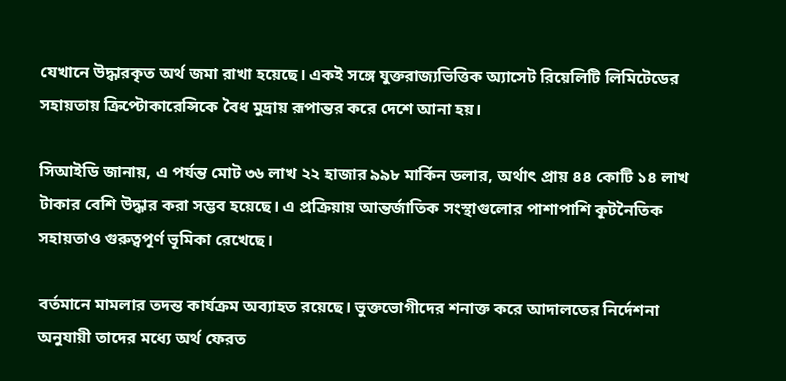যেখানে উদ্ধারকৃত অর্থ জমা রাখা হয়েছে। একই সঙ্গে যুক্তরাজ্যভিত্তিক অ্যাসেট রিয়েলিটি লিমিটেডের সহায়তায় ক্রিপ্টোকারেন্সিকে বৈধ মুদ্রায় রূপান্তর করে দেশে আনা হয়।

সিআইডি জানায়, এ পর্যন্ত মোট ৩৬ লাখ ২২ হাজার ৯৯৮ মার্কিন ডলার, অর্থাৎ প্রায় ৪৪ কোটি ১৪ লাখ টাকার বেশি উদ্ধার করা সম্ভব হয়েছে। এ প্রক্রিয়ায় আন্তর্জাতিক সংস্থাগুলোর পাশাপাশি কূটনৈতিক সহায়তাও গুরুত্বপূর্ণ ভূমিকা রেখেছে।

বর্তমানে মামলার তদন্ত কার্যক্রম অব্যাহত রয়েছে। ভুক্তভোগীদের শনাক্ত করে আদালতের নির্দেশনা অনুযায়ী তাদের মধ্যে অর্থ ফেরত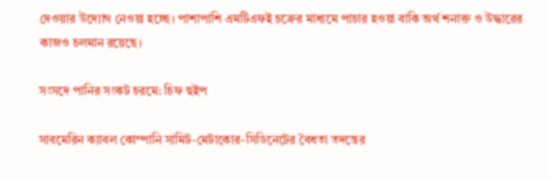দেওয়ার উদ্যোগ নেওয়া হচ্ছে। পাশাপাশি এমটিএফই চক্রের মাধ্যমে পাচার হওয়া বাকি অর্থ শনাক্ত ও উদ্ধারের কাজও চলমান রয়েছে।

সংসদে পানির সংকট চরমে: চিফ হুইপ

সাবমেরিন ক্যাবল কোম্পানি সামিট-মেটাকোর-সিডিনেটের বৈধতা তদন্তের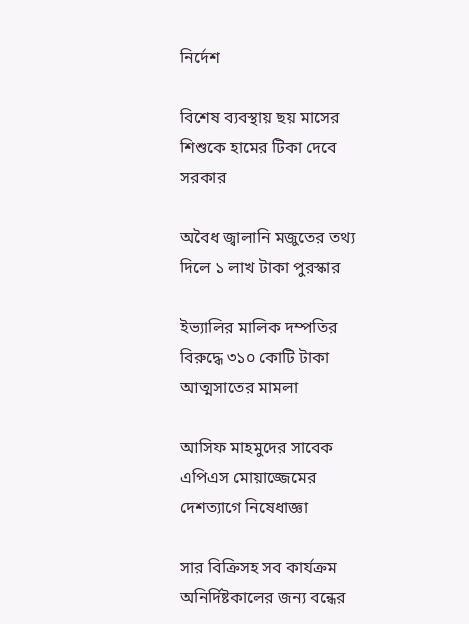নির্দেশ

বিশেষ ব্যবস্থায় ছয় মাসের শিশুকে হামের টিকা দেবে সরকার

অবৈধ জ্বালানি মজুতের তথ্য দিলে ১ লাখ টাকা পুরস্কার

ইভ্যালির মালিক দম্পতির বিরুদ্ধে ৩১০ কোটি টাকা আত্মসাতের মামলা

আসিফ মাহমুদের সাবেক এপিএস মোয়াজ্জেমের দেশত্যাগে নিষেধাজ্ঞা

সার বিক্রিসহ সব কার্যক্রম অনির্দিষ্টকালের জন্য বন্ধের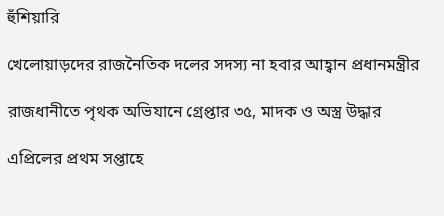হুঁশিয়ারি

খেলোয়াড়দের রাজনৈতিক দলের সদস্য না হবার আহ্বান প্রধানমন্ত্রীর

রাজধানীতে পৃথক অভিযানে গ্রেপ্তার ৩৫, মাদক ও অস্ত্র উদ্ধার

এপ্রিলের প্রথম সপ্তাহে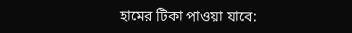হামের টিকা পাওয়া যাবে: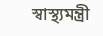স্বাস্থ্যমন্ত্রী